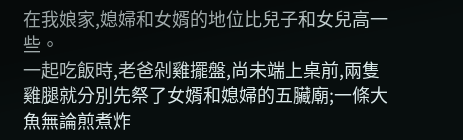在我娘家,媳婦和女婿的地位比兒子和女兒高一些。
一起吃飯時,老爸剁雞擺盤,尚未端上桌前,兩隻雞腿就分別先祭了女婿和媳婦的五臟廟;一條大魚無論煎煮炸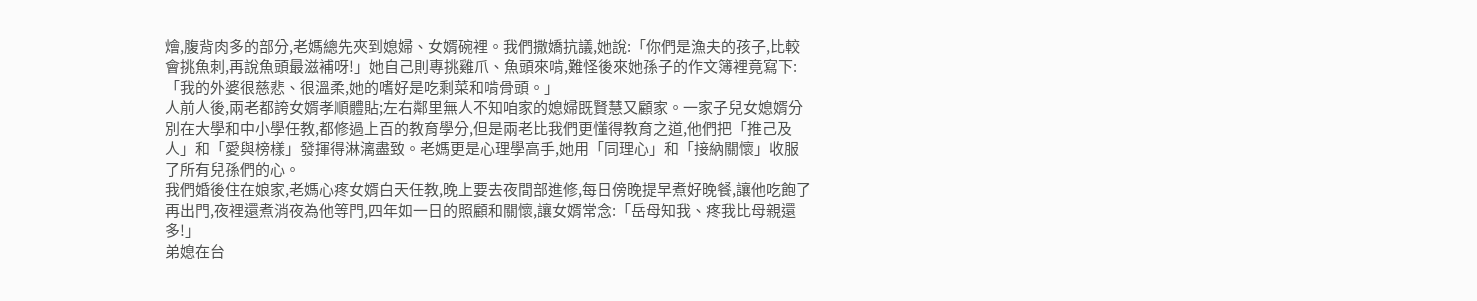燴,腹背肉多的部分,老媽總先夾到媳婦、女婿碗裡。我們撒嬌抗議,她說:「你們是漁夫的孩子,比較會挑魚刺,再說魚頭最滋補呀!」她自己則專挑雞爪、魚頭來啃,難怪後來她孫子的作文簿裡竟寫下:「我的外婆很慈悲、很溫柔,她的嗜好是吃剩菜和啃骨頭。」
人前人後,兩老都誇女婿孝順體貼;左右鄰里無人不知咱家的媳婦既賢慧又顧家。一家子兒女媳婿分別在大學和中小學任教,都修過上百的教育學分,但是兩老比我們更懂得教育之道,他們把「推己及人」和「愛與榜樣」發揮得淋漓盡致。老媽更是心理學高手,她用「同理心」和「接納關懷」收服了所有兒孫們的心。
我們婚後住在娘家,老媽心疼女婿白天任教,晚上要去夜間部進修,每日傍晚提早煮好晚餐,讓他吃飽了再出門,夜裡還煮消夜為他等門,四年如一日的照顧和關懷,讓女婿常念:「岳母知我、疼我比母親還多!」
弟媳在台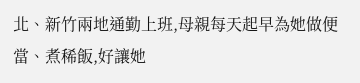北、新竹兩地通勤上班,母親每天起早為她做便當、煮稀飯,好讓她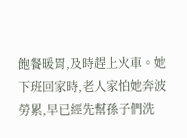飽餐暖胃,及時趕上火車。她下班回家時,老人家怕她奔波勞累,早已經先幫孫子們洗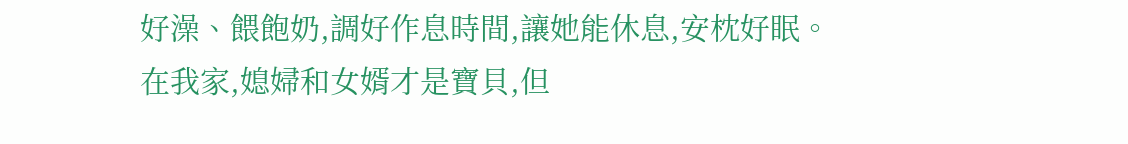好澡、餵飽奶,調好作息時間,讓她能休息,安枕好眠。
在我家,媳婦和女婿才是寶貝,但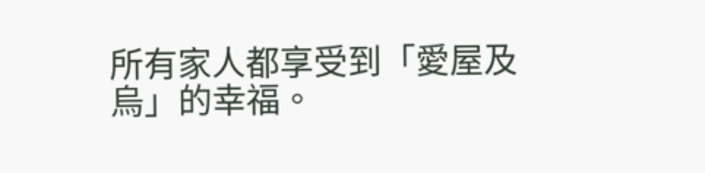所有家人都享受到「愛屋及烏」的幸福。